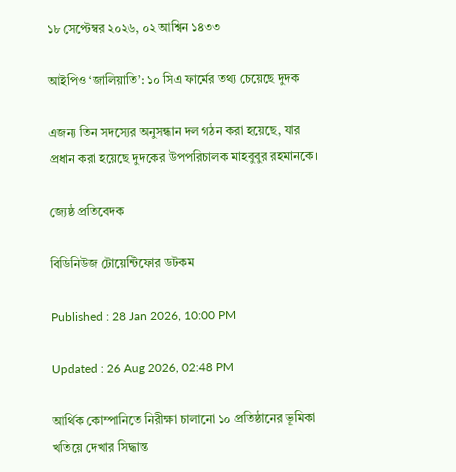১৮ সেপ্টেম্বর ২০২৬, ০২ আশ্বিন ১৪৩৩

আইপিও ‘জালিয়াতি’: ১০ সিএ ফার্মের তথ্য চেয়েছে দুদক

এজন্য তিন সদস্যের অনুসন্ধান দল গঠন করা হয়েছে, যার প্রধান করা হয়েছে দুদকের উপপরিচালক মাহবুবুর রহমানকে।

জ্যেষ্ঠ প্রতিবেদক

বিডিনিউজ টোয়েন্টিফোর ডটকম

Published : 28 Jan 2026, 10:00 PM

Updated : 26 Aug 2026, 02:48 PM

আর্থিক কোম্পানিতে নিরীক্ষা চালানো ১০ প্রতিষ্ঠানের ভূমিকা খতিয়ে দেখার সিদ্ধান্ত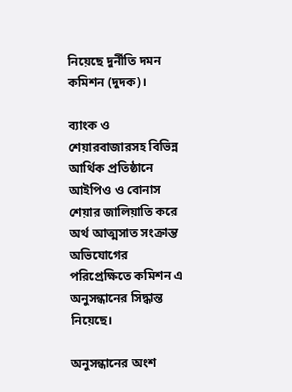নিয়েছে দুর্নীতি দমন কমিশন (দুদক)।

ব্যাংক ও শেয়ারবাজারসহ বিভিন্ন আর্থিক প্রতিষ্ঠানে আইপিও ও বোনাস শেয়ার জালিয়াতি করে অর্থ আত্মসাত সংক্রান্ত অভিযোগের পরিপ্রেক্ষিতে কমিশন এ অনুসন্ধানের সিদ্ধান্ত নিয়েছে।

অনুসন্ধানের অংশ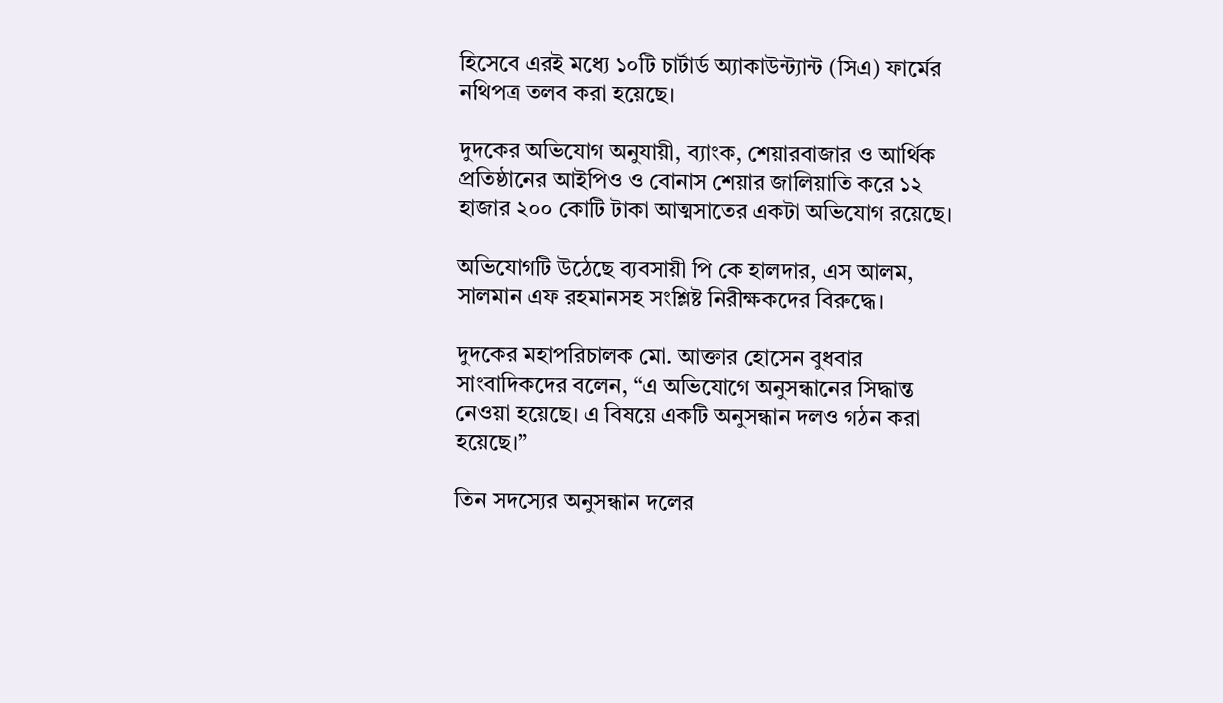হিসেবে এরই মধ্যে ১০টি চার্টার্ড অ্যাকাউন্ট্যান্ট (সিএ) ফার্মের নথিপত্র তলব করা হয়েছে।

দুদকের অভিযোগ অনুযায়ী, ব্যাংক, শেয়ারবাজার ও আর্থিক প্রতিষ্ঠানের আইপিও ও বোনাস শেয়ার জালিয়াতি করে ১২ হাজার ২০০ কোটি টাকা আত্মসাতের একটা অভিযোগ রয়েছে।

অভিযোগটি উঠেছে ব্যবসায়ী পি কে হালদার, এস আলম, সালমান এফ রহমানসহ সংশ্লিষ্ট নিরীক্ষকদের বিরুদ্ধে।

দুদকের মহাপরিচালক মো. আক্তার হোসেন বুধবার সাংবাদিকদের বলেন, “এ অভিযোগে অনুসন্ধানের সিদ্ধান্ত নেওয়া হয়েছে। এ বিষয়ে একটি অনুসন্ধান দলও গঠন করা হয়েছে।”

তিন সদস্যের অনুসন্ধান দলের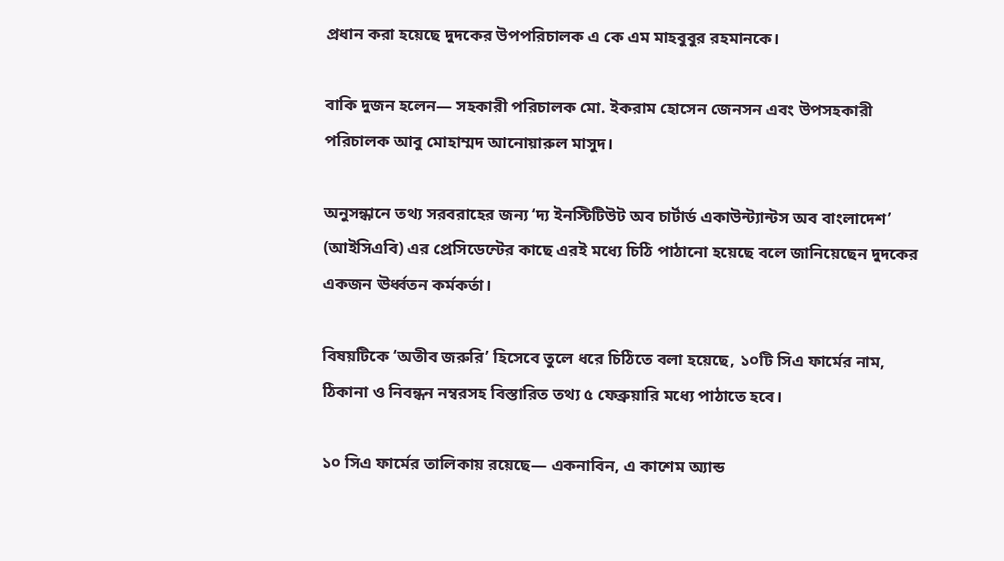প্রধান করা হয়েছে দুদকের উপপরিচালক এ কে এম মাহবুবুর রহমানকে।

বাকি দুজন হলেন— সহকারী পরিচালক মো. ইকরাম হোসেন জেনসন এবং উপসহকারী পরিচালক আবু মোহাম্মদ আনোয়ারুল মাসুদ।

অনুসন্ধানে তথ্য সরবরাহের জন্য ‘দ্য ইনস্টিটিউট অব চার্টার্ড একাউন্ট্যান্টস অব বাংলাদেশ’ (আইসিএবি) এর প্রেসিডেন্টের কাছে এরই মধ্যে চিঠি পাঠানো হয়েছে বলে জানিয়েছেন দুদকের একজন ঊর্ধ্বতন কর্মকর্তা।

বিষয়টিকে ‘অতীব জরুরি’ হিসেবে তুলে ধরে চিঠিতে বলা হয়েছে, ১০টি সিএ ফার্মের নাম, ঠিকানা ও নিবন্ধন নম্বরসহ বিস্তারিত তথ্য ৫ ফেব্রুয়ারি মধ্যে পাঠাতে হবে।

১০ সিএ ফার্মের তালিকায় রয়েছে— একনাবিন, এ কাশেম অ্যান্ড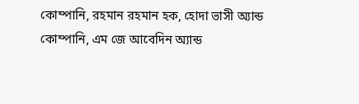কোম্পানি, রহমান রহমান হক, হোদা ভাসী অ্যান্ড কোম্পানি, এম জে আবেদিন অ্যান্ড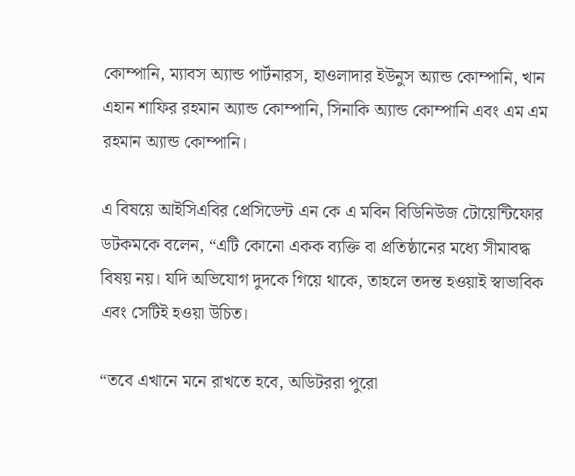কোম্পানি, ম্যাবস অ্যান্ড পার্টনারস, হাওলাদার ইউনুস অ্যান্ড কোম্পানি, খান এহান শাফির রহমান অ্যান্ড কোম্পানি, সিনাকি অ্যান্ড কোম্পানি এবং এম এম রহমান অ্যান্ড কোম্পানি।

এ বিষয়ে আইসিএবির প্রেসিডেন্ট এন কে এ মবিন বিডিনিউজ টোয়েন্টিফোর ডটকমকে বলেন, “এটি কোনো একক ব্যক্তি বা প্রতিষ্ঠানের মধ্যে সীমাবদ্ধ বিষয় নয়। যদি অভিযোগ দুদকে গিয়ে থাকে, তাহলে তদন্ত হওয়াই স্বাভাবিক এবং সেটিই হওয়া উচিত।

“তবে এখানে মনে রাখতে হবে, অডিটররা পুরো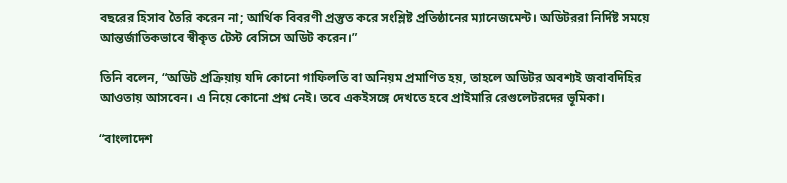বছরের হিসাব তৈরি করেন না; আর্থিক বিবরণী প্রস্তুত করে সংশ্লিষ্ট প্রতিষ্ঠানের ম্যানেজমেন্ট। অডিটররা নির্দিষ্ট সময়ে আন্তর্জাতিকভাবে স্বীকৃত টেস্ট বেসিসে অডিট করেন।”

তিনি বলেন, “অডিট প্রক্রিয়ায় যদি কোনো গাফিলতি বা অনিয়ম প্রমাণিত হয়, তাহলে অডিটর অবশ্যই জবাবদিহির আওতায় আসবেন। এ নিয়ে কোনো প্রশ্ন নেই। তবে একইসঙ্গে দেখতে হবে প্রাইমারি রেগুলেটরদের ভূমিকা।

“বাংলাদেশ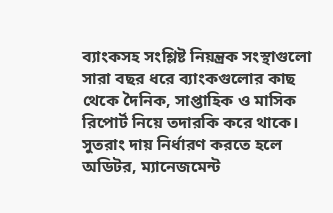ব্যাংকসহ সংশ্লিষ্ট নিয়ন্ত্রক সংস্থাগুলো সারা বছর ধরে ব্যাংকগুলোর কাছ থেকে দৈনিক, সাপ্তাহিক ও মাসিক রিপোর্ট নিয়ে তদারকি করে থাকে। সুতরাং দায় নির্ধারণ করতে হলে অডিটর, ম্যানেজমেন্ট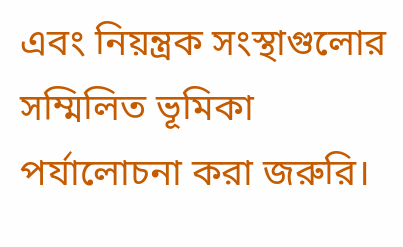এবং নিয়ন্ত্রক সংস্থাগুলোর সম্মিলিত ভূমিকা পর্যালোচনা করা জরুরি।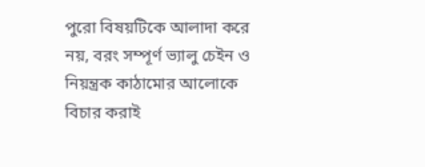পুরো বিষয়টিকে আলাদা করে নয়, বরং সম্পূর্ণ ভ্যালু চেইন ও নিয়ন্ত্রক কাঠামোর আলোকে বিচার করাই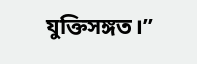যুক্তিসঙ্গত।”